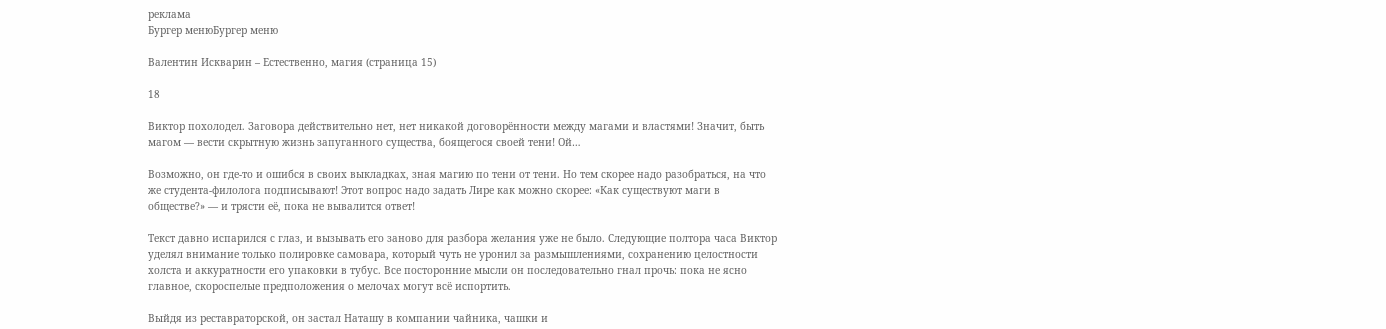реклама
Бургер менюБургер меню

Валентин Искварин – Естественно, магия (страница 15)

18

Виктор похолодел. Заговора действительно нет, нет никакой договорённости между магами и властями! Значит, быть магом — вести скрытную жизнь запуганного существа, боящегося своей тени! Ой…

Возможно, он где-то и ошибся в своих выкладках, зная магию по тени от тени. Но тем скорее надо разобраться, на что же студента-филолога подписывают! Этот вопрос надо задать Лире как можно скорее: «Как существуют маги в обществе?» — и трясти её, пока не вывалится ответ!

Текст давно испарился с глаз, и вызывать его заново для разбора желания уже не было. Следующие полтора часа Виктор уделял внимание только полировке самовара, который чуть не уронил за размышлениями, сохранению целостности холста и аккуратности его упаковки в тубус. Все посторонние мысли он последовательно гнал прочь: пока не ясно главное, скороспелые предположения о мелочах могут всё испортить.

Выйдя из реставраторской, он застал Наташу в компании чайника, чашки и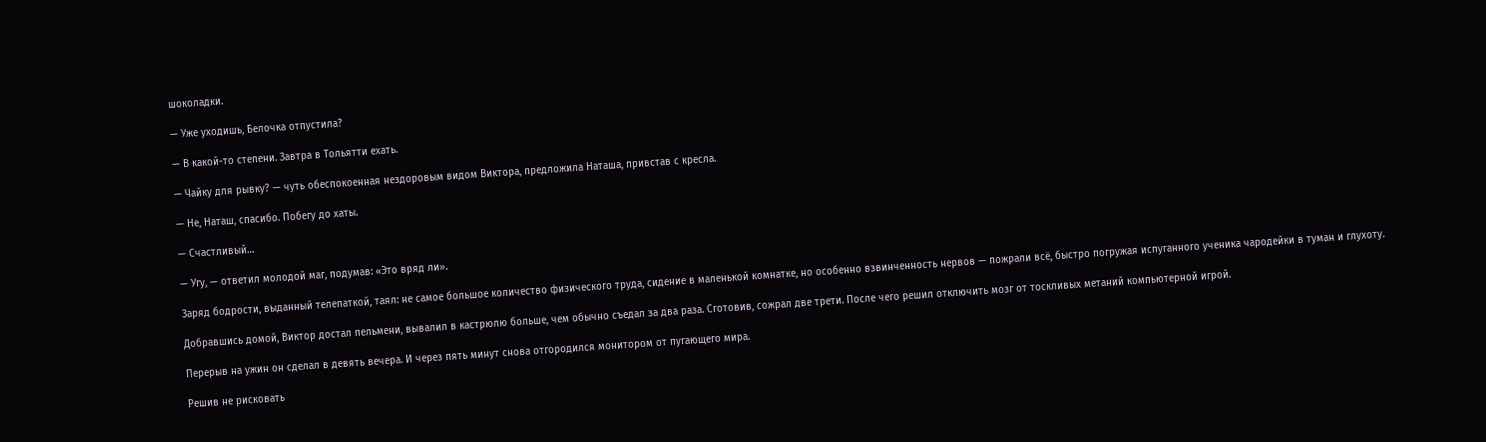шоколадки.

— Уже уходишь, Белочка отпустила?

— В какой-то степени. Завтра в Тольятти ехать.

— Чайку для рывку? — чуть обеспокоенная нездоровым видом Виктора, предложила Наташа, привстав с кресла.

— Не, Наташ, спасибо. Побегу до хаты.

— Счастливый…

— Угу, — ответил молодой маг, подумав: «Это вряд ли».

Заряд бодрости, выданный телепаткой, таял: не самое большое количество физического труда, сидение в маленькой комнатке, но особенно взвинченность нервов — пожрали всё, быстро погружая испуганного ученика чародейки в туман и глухоту.

Добравшись домой, Виктор достал пельмени, вывалил в кастрюлю больше, чем обычно съедал за два раза. Сготовив, сожрал две трети. После чего решил отключить мозг от тоскливых метаний компьютерной игрой.

Перерыв на ужин он сделал в девять вечера. И через пять минут снова отгородился монитором от пугающего мира.

Решив не рисковать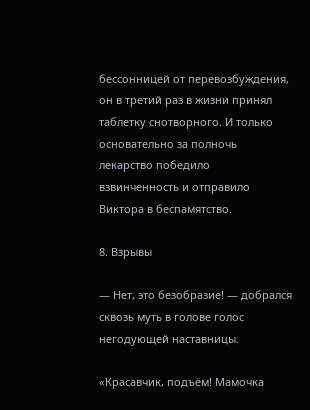бессонницей от перевозбуждения, он в третий раз в жизни принял таблетку снотворного. И только основательно за полночь лекарство победило взвинченность и отправило Виктора в беспамятство.

8. Взрывы

— Нет, это безобразие! — добрался сквозь муть в голове голос негодующей наставницы.

«Красавчик, подъём! Мамочка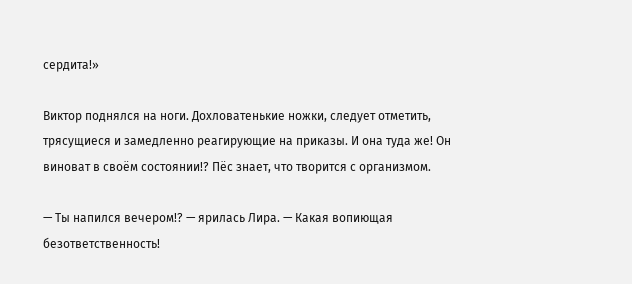сердита!»

Виктор поднялся на ноги. Дохловатенькие ножки, следует отметить, трясущиеся и замедленно реагирующие на приказы. И она туда же! Он виноват в своём состоянии!? Пёс знает, что творится с организмом.

— Ты напился вечером!? — ярилась Лира. — Какая вопиющая безответственность!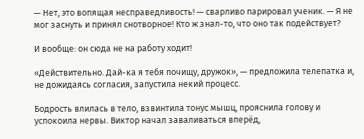— Нет, это вопящая несправедливость! — сварливо парировал ученик. — Я не мог заснуть и принял снотворное! Кто ж знал-то, что оно так подействует?

И вообще: он сюда не на работу ходит!

«Действительно. Дай-ка я тебя почищу, дружок», — предложила телепатка и, не дожидаясь согласия, запустила некий процесс.

Бодрость влилась в тело, взвинтила тонус мышц, прояснила голову и успокоила нервы. Виктор начал заваливаться вперёд,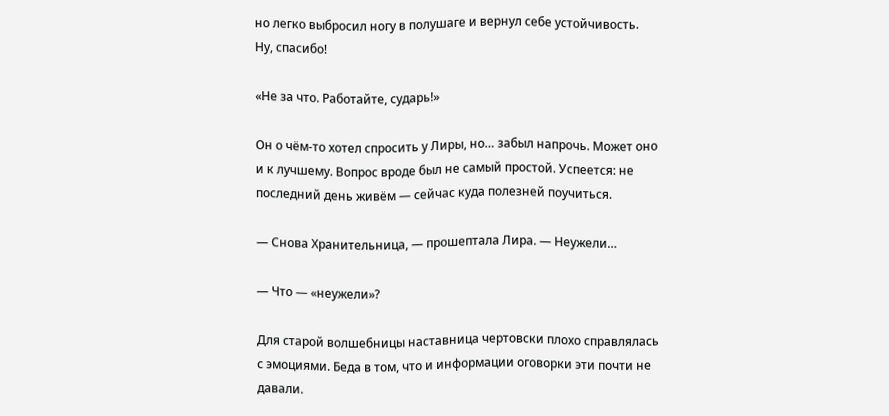но легко выбросил ногу в полушаге и вернул себе устойчивость. Ну, спасибо!

«Не за что. Работайте, сударь!»

Он о чём-то хотел спросить у Лиры, но… забыл напрочь. Может оно и к лучшему. Вопрос вроде был не самый простой. Успеется: не последний день живём — сейчас куда полезней поучиться.

— Снова Хранительница, — прошептала Лира. — Неужели…

— Что — «неужели»?

Для старой волшебницы наставница чертовски плохо справлялась с эмоциями. Беда в том, что и информации оговорки эти почти не давали.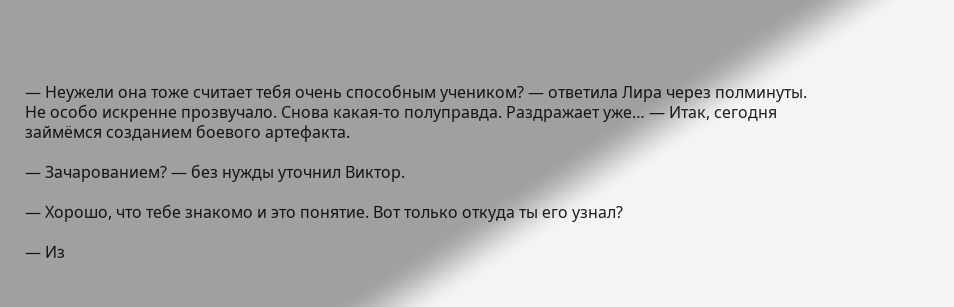— Неужели она тоже считает тебя очень способным учеником? — ответила Лира через полминуты. Не особо искренне прозвучало. Снова какая-то полуправда. Раздражает уже… — Итак, сегодня займёмся созданием боевого артефакта.

— Зачарованием? — без нужды уточнил Виктор.

— Хорошо, что тебе знакомо и это понятие. Вот только откуда ты его узнал?

— Из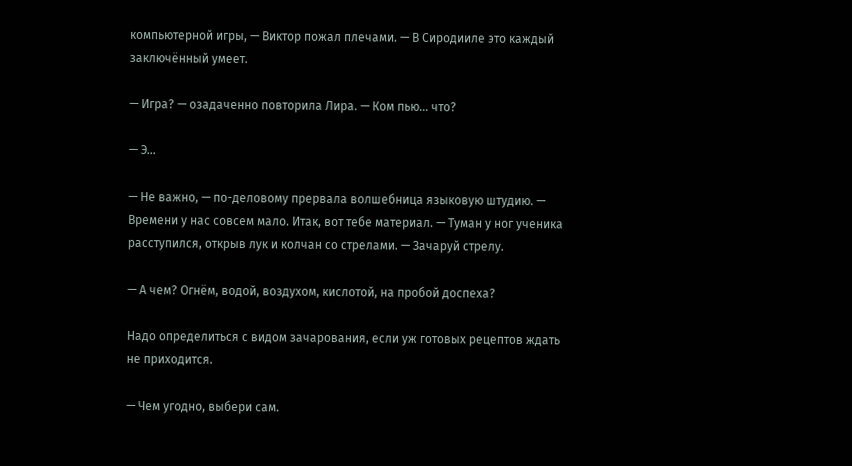компьютерной игры, — Виктор пожал плечами. — В Сиродииле это каждый заключённый умеет.

— Игра? — озадаченно повторила Лира. — Ком пью… что?

— Э…

— Не важно, — по-деловому прервала волшебница языковую штудию. — Времени у нас совсем мало. Итак, вот тебе материал. — Туман у ног ученика расступился, открыв лук и колчан со стрелами. — Зачаруй стрелу.

— А чем? Огнём, водой, воздухом, кислотой, на пробой доспеха?

Надо определиться с видом зачарования, если уж готовых рецептов ждать не приходится.

— Чем угодно, выбери сам.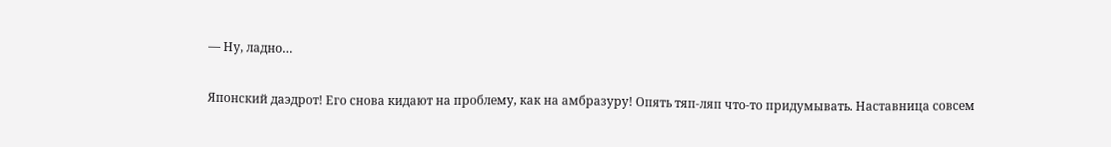— Ну, ладно…

Японский даэдрот! Его снова кидают на проблему, как на амбразуру! Опять тяп-ляп что-то придумывать. Наставница совсем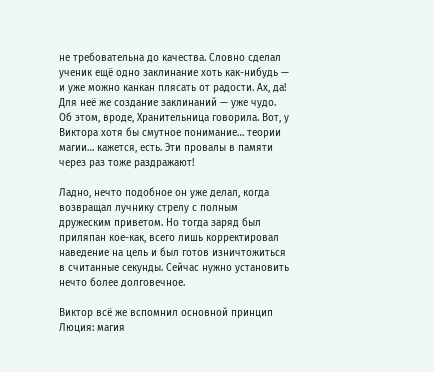не требовательна до качества. Словно сделал ученик ещё одно заклинание хоть как-нибудь — и уже можно канкан плясать от радости. Ах, да! Для неё же создание заклинаний — уже чудо. Об этом, вроде, Хранительница говорила. Вот, у Виктора хотя бы смутное понимание… теории магии… кажется, есть. Эти провалы в памяти через раз тоже раздражают!

Ладно, нечто подобное он уже делал, когда возвращал лучнику стрелу с полным дружеским приветом. Но тогда заряд был приляпан кое-как, всего лишь корректировал наведение на цель и был готов изничтожиться в считанные секунды. Сейчас нужно установить нечто более долговечное.

Виктор всё же вспомнил основной принцип Люция: магия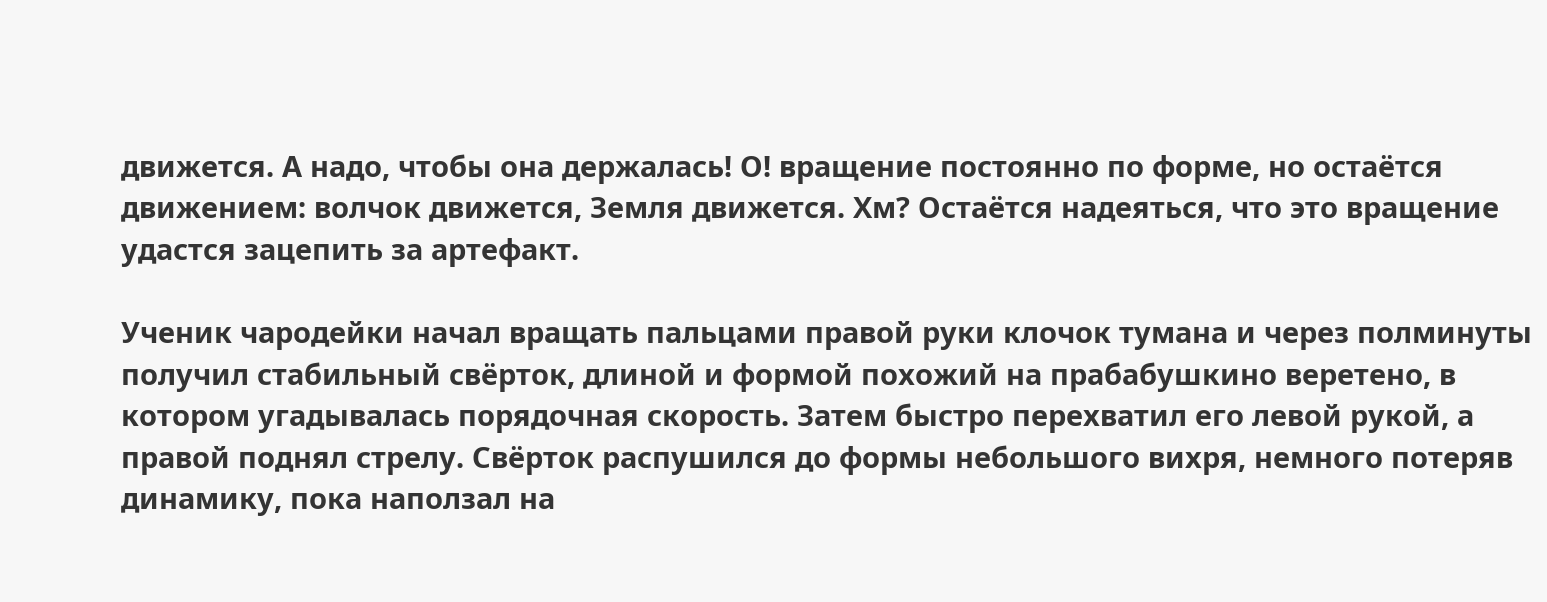движется. А надо, чтобы она держалась! О! вращение постоянно по форме, но остаётся движением: волчок движется, Земля движется. Хм? Остаётся надеяться, что это вращение удастся зацепить за артефакт.

Ученик чародейки начал вращать пальцами правой руки клочок тумана и через полминуты получил стабильный свёрток, длиной и формой похожий на прабабушкино веретено, в котором угадывалась порядочная скорость. Затем быстро перехватил его левой рукой, а правой поднял стрелу. Свёрток распушился до формы небольшого вихря, немного потеряв динамику, пока наползал на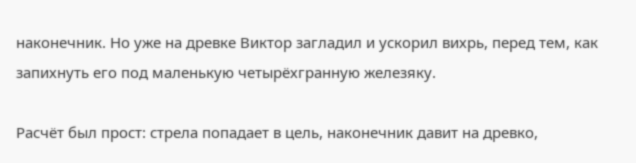наконечник. Но уже на древке Виктор загладил и ускорил вихрь, перед тем, как запихнуть его под маленькую четырёхгранную железяку.

Расчёт был прост: стрела попадает в цель, наконечник давит на древко,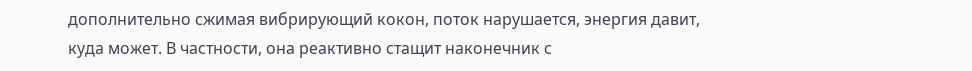дополнительно сжимая вибрирующий кокон, поток нарушается, энергия давит, куда может. В частности, она реактивно стащит наконечник с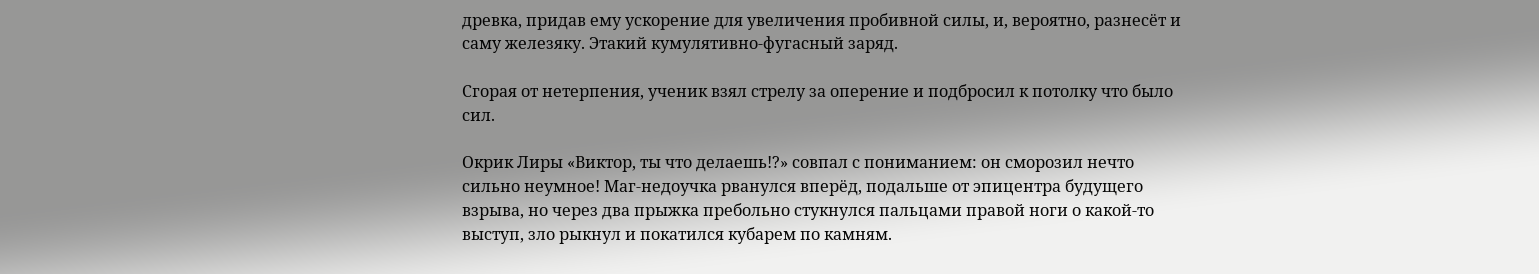древка, придав ему ускорение для увеличения пробивной силы, и, вероятно, разнесёт и саму железяку. Этакий кумулятивно-фугасный заряд.

Сгорая от нетерпения, ученик взял стрелу за оперение и подбросил к потолку что было сил.

Окрик Лиры «Виктор, ты что делаешь!?» совпал с пониманием: он сморозил нечто сильно неумное! Маг-недоучка рванулся вперёд, подальше от эпицентра будущего взрыва, но через два прыжка пребольно стукнулся пальцами правой ноги о какой-то выступ, зло рыкнул и покатился кубарем по камням.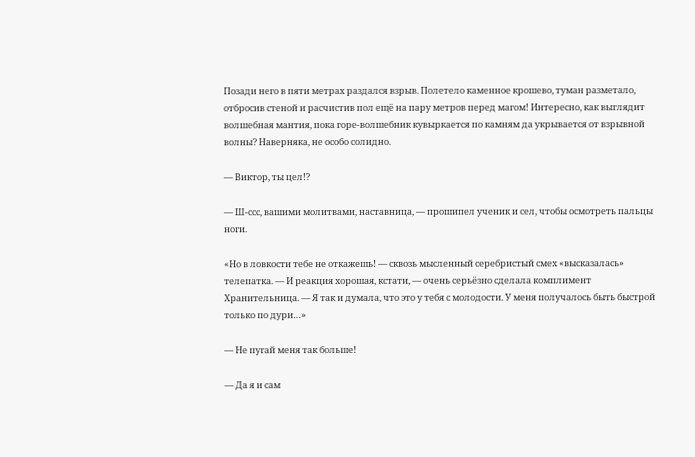Позади него в пяти метрах раздался взрыв. Полетело каменное крошево, туман разметало, отбросив стеной и расчистив пол ещё на пару метров перед магом! Интересно, как выглядит волшебная мантия, пока горе-волшебник кувыркается по камням да укрывается от взрывной волны? Наверняка, не особо солидно.

— Виктор, ты цел!?

— Ш-ссс, вашими молитвами, наставница, — прошипел ученик и сел, чтобы осмотреть пальцы ноги.

«Но в ловкости тебе не откажешь! — сквозь мысленный серебристый смех «высказалась» телепатка. — И реакция хорошая, кстати, — очень серьёзно сделала комплимент Хранительница. — Я так и думала, что это у тебя с молодости. У меня получалось быть быстрой только по дури…»

— Не пугай меня так больше!

— Да я и сам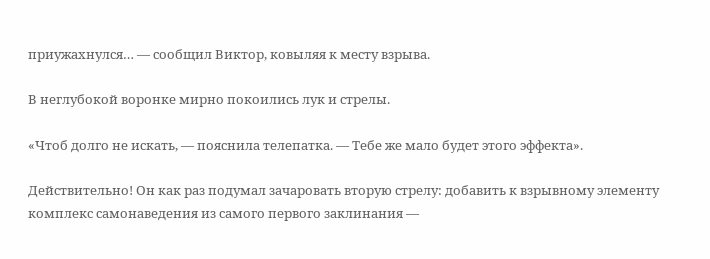приужахнулся… — сообщил Виктор, ковыляя к месту взрыва.

В неглубокой воронке мирно покоились лук и стрелы.

«Чтоб долго не искать, — пояснила телепатка. — Тебе же мало будет этого эффекта».

Действительно! Он как раз подумал зачаровать вторую стрелу: добавить к взрывному элементу комплекс самонаведения из самого первого заклинания —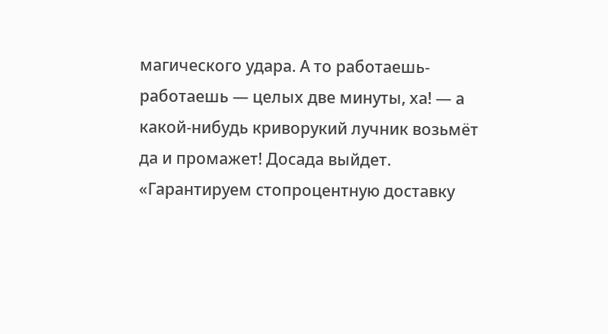магического удара. А то работаешь-работаешь — целых две минуты, ха! — а какой-нибудь криворукий лучник возьмёт да и промажет! Досада выйдет. «Гарантируем стопроцентную доставку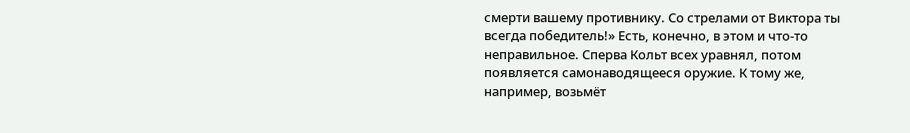смерти вашему противнику. Со стрелами от Виктора ты всегда победитель!» Есть, конечно, в этом и что-то неправильное. Сперва Кольт всех уравнял, потом появляется самонаводящееся оружие. К тому же, например, возьмёт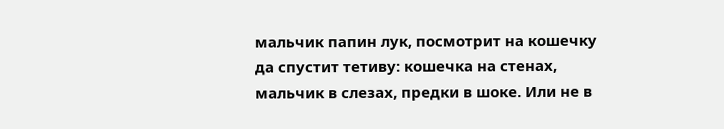мальчик папин лук, посмотрит на кошечку да спустит тетиву: кошечка на стенах, мальчик в слезах, предки в шоке. Или не в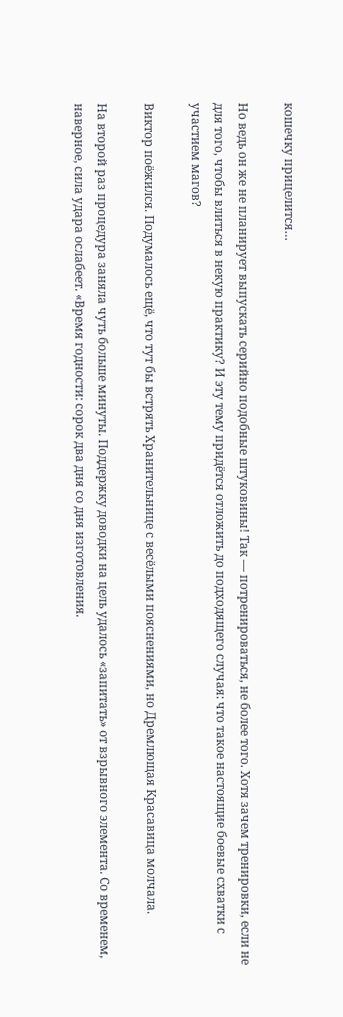кошечку прицелится…

Но ведь он же не планирует выпускать серийно подобные штуковины! Так — потренироваться, не более того. Хотя зачем тренировки, если не для того, чтобы влиться в некую практику? И эту тему придётся отложить до подходящего случая: что такое настоящие боевые схватки с участием магов?

Виктор поёжился. Подумалось ещё, что тут бы встрять Хранительнице с весёлыми пояснениями, но Дремлющая Красавица молчала.

На второй раз процедура заняла чуть больше минуты. Поддержку доводки на цель удалось «запитать» от взрывного элемента. Со временем, наверное, сила удара ослабеет. «Время годности: сорок два дня со дня изготовления.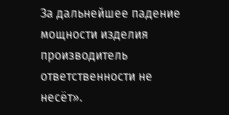За дальнейшее падение мощности изделия производитель ответственности не несёт».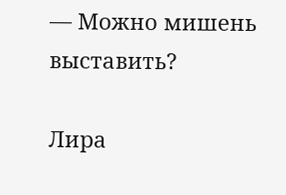— Можно мишень выставить?

Лира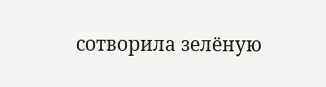сотворила зелёную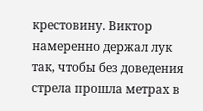крестовину. Виктор намеренно держал лук так, чтобы без доведения стрела прошла метрах в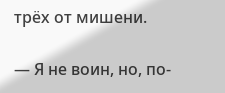трёх от мишени.

— Я не воин, но, по-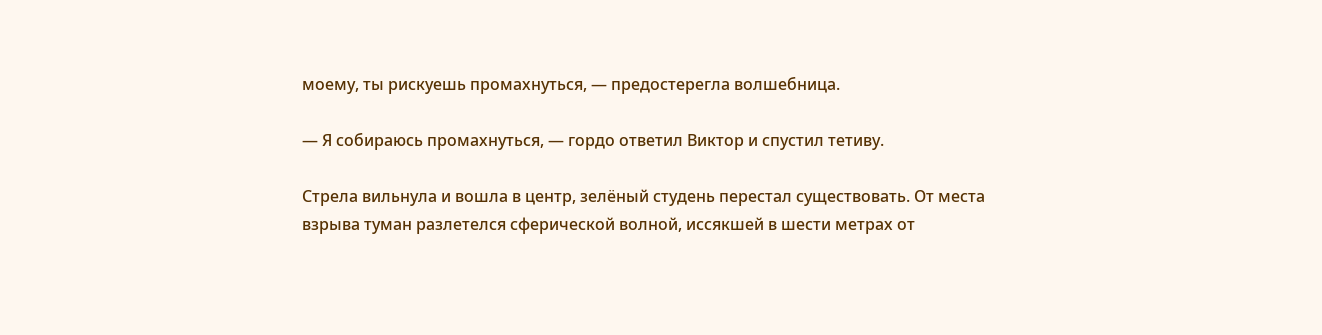моему, ты рискуешь промахнуться, — предостерегла волшебница.

— Я собираюсь промахнуться, — гордо ответил Виктор и спустил тетиву.

Стрела вильнула и вошла в центр, зелёный студень перестал существовать. От места взрыва туман разлетелся сферической волной, иссякшей в шести метрах от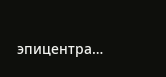эпицентра…